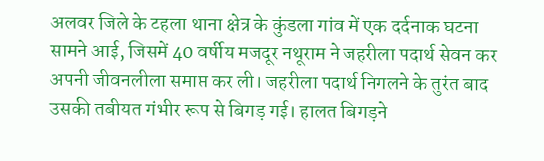अलवर जिले के टहला थाना क्षेत्र के कुंडला गांव में एक दर्दनाक घटना सामने आई, जिसमें 40 वर्षीय मजदूर नथूराम ने जहरीला पदार्थ सेवन कर अपनी जीवनलीला समाप्त कर ली। जहरीला पदार्थ निगलने के तुरंत बाद उसकी तबीयत गंभीर रूप से बिगड़ गई। हालत बिगड़ने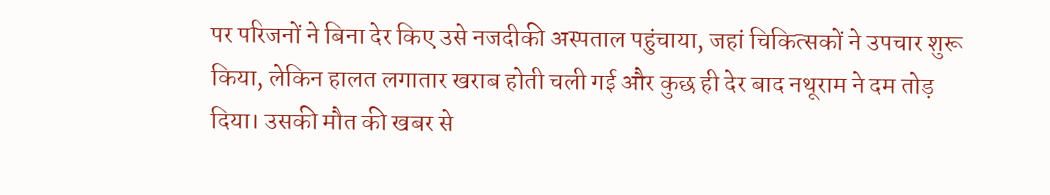पर परिजनों ने बिना देर किए उसे नजदीकी अस्पताल पहुंचाया, जहां चिकित्सकों ने उपचार शुरू किया, लेकिन हालत लगातार खराब होती चली गई और कुछ ही देर बाद नथूराम ने दम तोड़ दिया। उसकी मौत की खबर से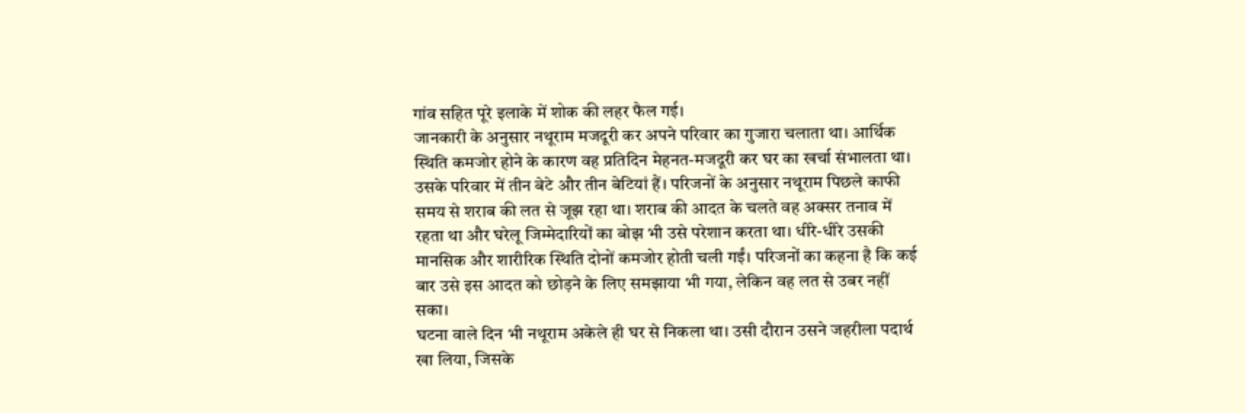गांव सहित पूरे इलाके में शोक की लहर फैल गई।
जानकारी के अनुसार नथूराम मजदूरी कर अपने परिवार का गुजारा चलाता था। आर्थिक स्थिति कमजोर होने के कारण वह प्रतिदिन मेहनत-मजदूरी कर घर का खर्चा संभालता था। उसके परिवार में तीन बेटे और तीन बेटियां हैं। परिजनों के अनुसार नथूराम पिछले काफी समय से शराब की लत से जूझ रहा था। शराब की आदत के चलते वह अक्सर तनाव में रहता था और घरेलू जिम्मेदारियों का बोझ भी उसे परेशान करता था। धीरे-धीरे उसकी मानसिक और शारीरिक स्थिति दोनों कमजोर होती चली गईं। परिजनों का कहना है कि कई बार उसे इस आदत को छोड़ने के लिए समझाया भी गया, लेकिन वह लत से उबर नहीं सका।
घटना वाले दिन भी नथूराम अकेले ही घर से निकला था। उसी दौरान उसने जहरीला पदार्थ खा लिया, जिसके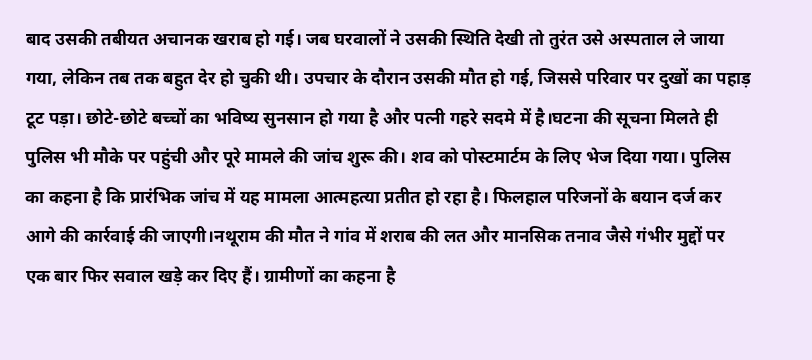बाद उसकी तबीयत अचानक खराब हो गई। जब घरवालों ने उसकी स्थिति देखी तो तुरंत उसे अस्पताल ले जाया गया, लेकिन तब तक बहुत देर हो चुकी थी। उपचार के दौरान उसकी मौत हो गई, जिससे परिवार पर दुखों का पहाड़ टूट पड़ा। छोटे-छोटे बच्चों का भविष्य सुनसान हो गया है और पत्नी गहरे सदमे में है।घटना की सूचना मिलते ही पुलिस भी मौके पर पहुंची और पूरे मामले की जांच शुरू की। शव को पोस्टमार्टम के लिए भेज दिया गया। पुलिस का कहना है कि प्रारंभिक जांच में यह मामला आत्महत्या प्रतीत हो रहा है। फिलहाल परिजनों के बयान दर्ज कर आगे की कार्रवाई की जाएगी।नथूराम की मौत ने गांव में शराब की लत और मानसिक तनाव जैसे गंभीर मुद्दों पर एक बार फिर सवाल खड़े कर दिए हैं। ग्रामीणों का कहना है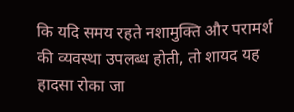कि यदि समय रहते नशामुक्ति और परामर्श की व्यवस्था उपलब्ध होती, तो शायद यह हादसा रोका जा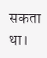सकता था।